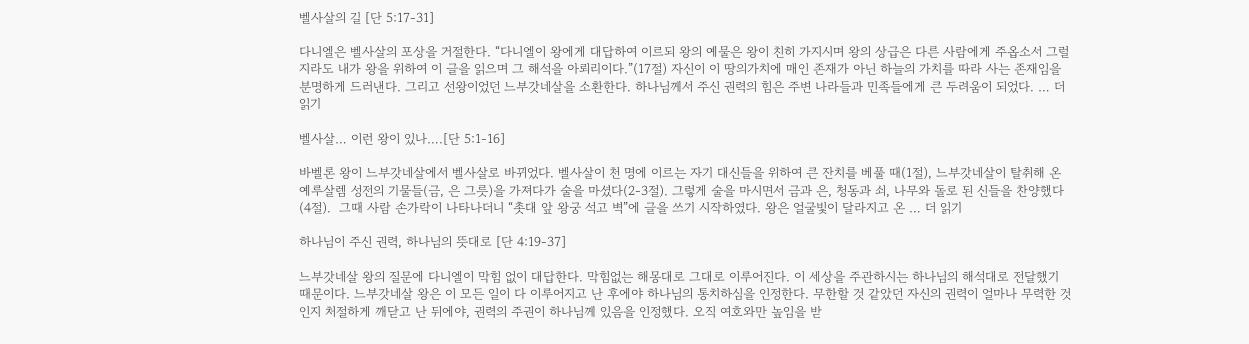벨사살의 길 [단 5:17-31]

다니엘은 벨사살의 포상을 거절한다. “다니엘이 왕에게 대답하여 이르되 왕의 예물은 왕이 친히 가지시며 왕의 상급은 다른 사람에게 주옵소서 그럴지라도 내가 왕을 위하여 이 글을 읽으며 그 해석을 아뢰리이다.”(17절) 자신이 이 땅의가치에 매인 존재가 아닌 하늘의 가치를 따라 사는 존재임을 분명하게 드러낸다. 그리고 선왕이었던 느부갓네살을 소환한다. 하나님께서 주신 권력의 힘은 주변 나라들과 민족들에게 큰 두려움이 되었다. … 더 읽기

벨사살… 이런 왕이 있나….[단 5:1-16]

바벨론 왕이 느부갓네살에서 벨사살로 바뀌었다. 벨사살이 천 명에 이르는 자기 대신들을 위하여 큰 잔치를 베풀 때(1절), 느부갓네살이 탈취해 온 예루살렘 성전의 기물들(금, 은 그릇)을 가져다가 술을 마셨다(2-3절). 그렇게 술을 마시면서 금과 은, 청동과 쇠, 나무와 돌로 된 신들을 찬양했다(4절).  그때 사람 손가락이 나타나더니 “촛대 앞 왕궁 석고 벽”에 글을 쓰기 시작하였다. 왕은 얼굴빛이 달라지고 온 … 더 읽기

하나님이 주신 권력, 하나님의 뜻대로 [단 4:19-37]

느부갓네살 왕의 질문에 다니엘이 막힘 없이 대답한다. 막힘없는 해몽대로 그대로 이루어진다. 이 세상을 주관하시는 하나님의 해석대로 전달했기 때문이다. 느부갓네살 왕은 이 모든 일이 다 이루어지고 난 후에야 하나님의 통치하심을 인정한다. 무한할 것 같았던 자신의 권력이 얼마나 무력한 것인지 처절하게 깨닫고 난 뒤에야, 권력의 주권이 하나님께 있음을 인정했다. 오직 여호와만 높임을 받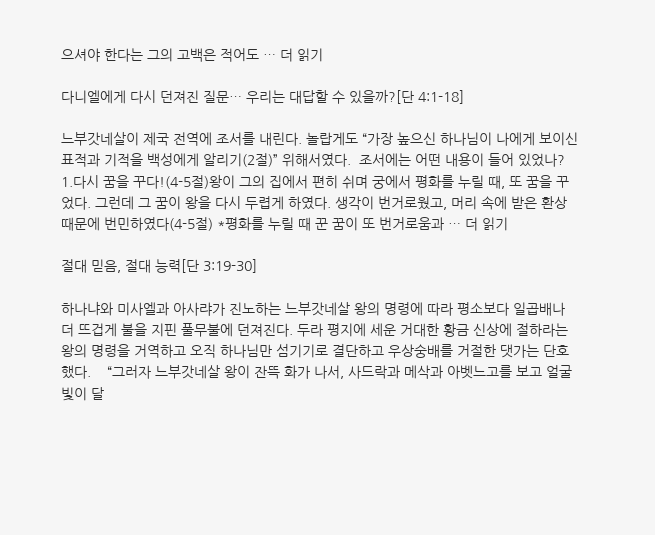으셔야 한다는 그의 고백은 적어도 … 더 읽기

다니엘에게 다시 던져진 질문… 우리는 대답할 수 있을까?[단 4:1-18]

느부갓네살이 제국 전역에 조서를 내린다. 놀랍게도 “가장 높으신 하나님이 나에게 보이신 표적과 기적을 백성에게 알리기(2절)” 위해서였다.  조서에는 어떤 내용이 들어 있었나?   1.다시 꿈을 꾸다!(4-5절)왕이 그의 집에서 편히 쉬며 궁에서 평화를 누릴 때, 또 꿈을 꾸었다. 그런데 그 꿈이 왕을 다시 두렵게 하였다. 생각이 번거로웠고, 머리 속에 받은 환상 때문에 번민하였다(4-5절) *평화를 누릴 때 꾼 꿈이 또 번거로움과 … 더 읽기

절대 믿음, 절대 능력[단 3:19-30]

하나냐와 미사엘과 아사랴가 진노하는 느부갓네살 왕의 명령에 따라 평소보다 일곱배나 더 뜨겁게 불을 지핀 풀무불에 던져진다. 두라 평지에 세운 거대한 황금 신상에 절하라는 왕의 명령을 거역하고 오직 하나님만 섬기기로 결단하고 우상숭배를 거절한 댓가는 단호했다.    “그러자 느부갓네살 왕이 잔뜩 화가 나서, 사드락과 메삭과 아벳느고를 보고 얼굴빛이 달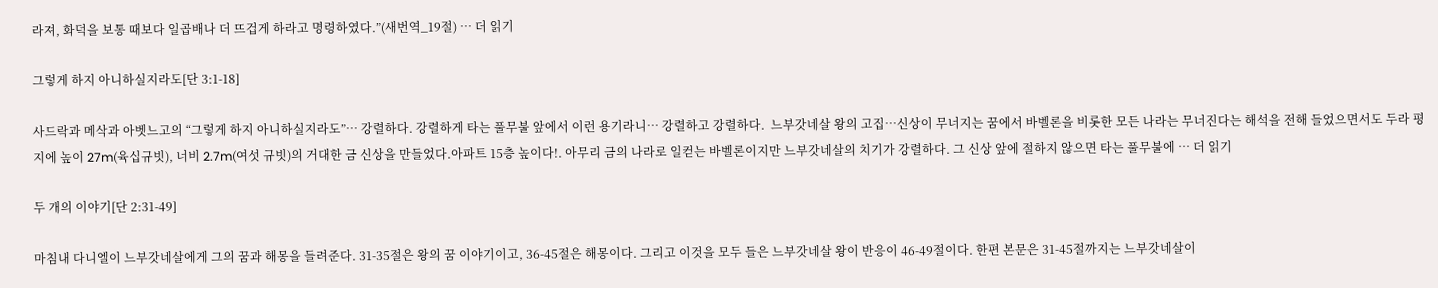라져, 화덕을 보통 때보다 일곱배나 더 뜨겁게 하라고 명령하였다.”(새번역_19절) … 더 읽기

그렇게 하지 아니하실지라도[단 3:1-18]

사드락과 메삭과 아벳느고의 “그렇게 하지 아니하실지라도”… 강렬하다. 강렬하게 타는 풀무불 앞에서 이런 용기라니… 강렬하고 강렬하다.  느부갓네살 왕의 고집…신상이 무너지는 꿈에서 바벨론을 비롯한 모든 나라는 무너진다는 해석을 전해 들었으면서도 두라 평지에 높이 27m(육십규빗), 너비 2.7m(여섯 규빗)의 거대한 금 신상을 만들었다.아파트 15층 높이다!. 아무리 금의 나라로 일컫는 바벨론이지만 느부갓네살의 치기가 강렬하다. 그 신상 앞에 절하지 않으면 타는 풀무불에 … 더 읽기

두 개의 이야기[단 2:31-49]

마침내 다니엘이 느부갓네살에게 그의 꿈과 해몽을 들려준다. 31-35절은 왕의 꿈 이야기이고, 36-45절은 해몽이다. 그리고 이것을 모두 들은 느부갓네살 왕이 반응이 46-49절이다. 한편 본문은 31-45절까지는 느부갓네살이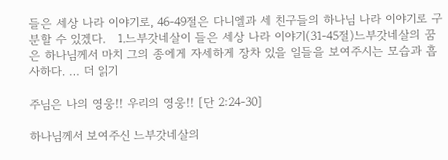들은 세상 나라 이야기로, 46-49절은 다니엘과 세 친구들의 하나님 나라 이야기로 구분할 수 있겠다.   1.느부갓네살이 들은 세상 나라 이야기(31-45절)느부갓네살의 꿈은 하나님께서 마치 그의 종에게 자세하게 장차 있을 일들을 보여주시는 모습과 흡사하다. … 더 읽기

주님은 나의 영웅!! 우리의 영웅!! [단 2:24-30]

하나님께서 보여주신 느부갓네살의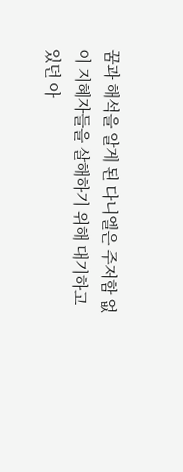꿈과 해석을 알게 된 다니엘은 주저함 없이 지혜자들을 살해하기 위해 대기하고 있던 아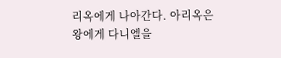리옥에게 나아간다. 아리옥은 왕에게 다니엘을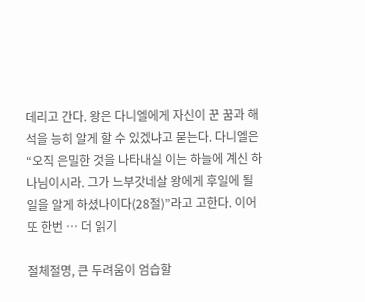데리고 간다. 왕은 다니엘에게 자신이 꾼 꿈과 해석을 능히 알게 할 수 있겠냐고 묻는다. 다니엘은 “오직 은밀한 것을 나타내실 이는 하늘에 계신 하나님이시라. 그가 느부갓네살 왕에게 후일에 될 일을 알게 하셨나이다(28절)”라고 고한다. 이어 또 한번 … 더 읽기

절체절명, 큰 두려움이 엄습할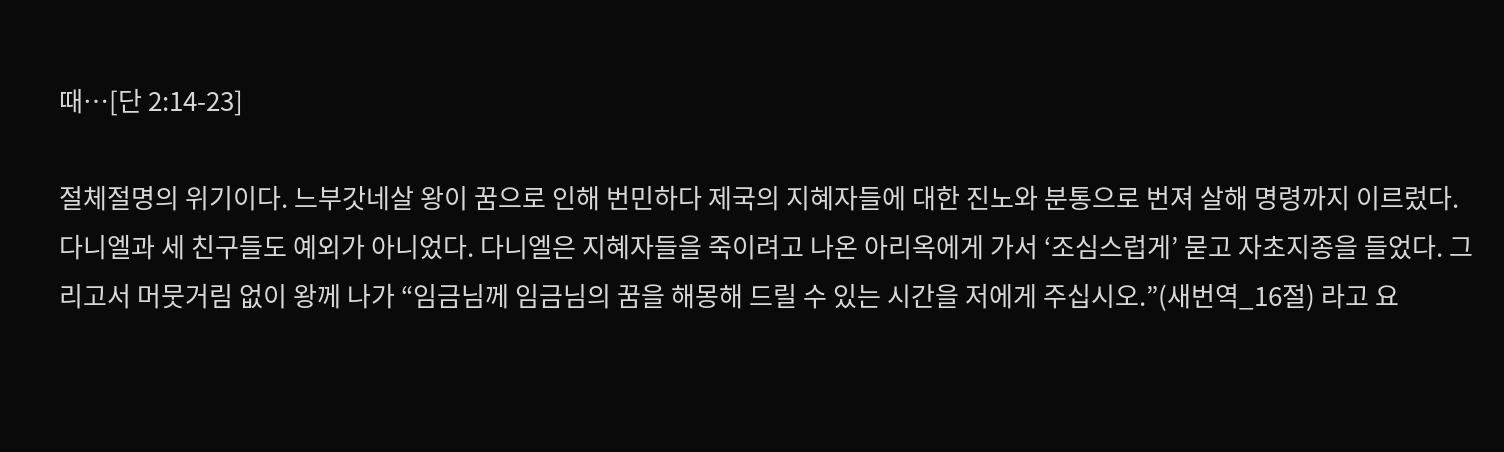때…[단 2:14-23]

절체절명의 위기이다. 느부갓네살 왕이 꿈으로 인해 번민하다 제국의 지혜자들에 대한 진노와 분통으로 번져 살해 명령까지 이르렀다. 다니엘과 세 친구들도 예외가 아니었다. 다니엘은 지혜자들을 죽이려고 나온 아리옥에게 가서 ‘조심스럽게’ 묻고 자초지종을 들었다. 그리고서 머뭇거림 없이 왕께 나가 “임금님께 임금님의 꿈을 해몽해 드릴 수 있는 시간을 저에게 주십시오.”(새번역_16절) 라고 요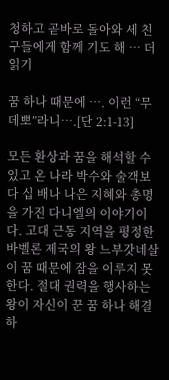청하고 곧바로 돌아와 세 친구들에게 함께 기도 해 … 더 읽기

꿈 하나 때문에 …. 이런 “무데뽀”라니….[단 2:1-13]

모든 환상과 꿈을 해석할 수 있고 온 나라 박수와 술객보다 십 배나 나은 지혜와 총명을 가진 다니엘의 이야기이다. 고대 근동 지역을 평정한 바벨론 제국의 왕 느부갓네살이 꿈 때문에 잠을 이루지 못한다. 절대 권력을 행사하는 왕이 자신이 꾼 꿈 하나 해결하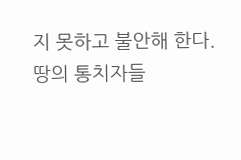지 못하고 불안해 한다. 땅의 통치자들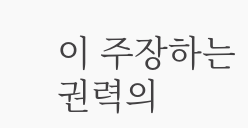이 주장하는 권력의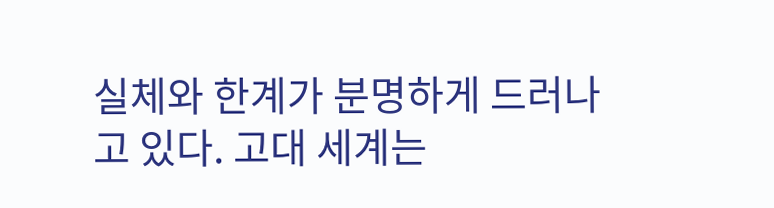실체와 한계가 분명하게 드러나고 있다. 고대 세계는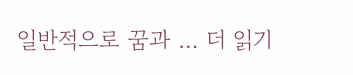일반적으로 꿈과 … 더 읽기